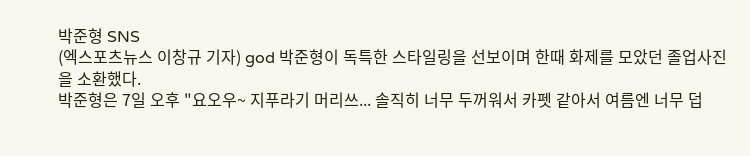박준형 SNS
(엑스포츠뉴스 이창규 기자) god 박준형이 독특한 스타일링을 선보이며 한때 화제를 모았던 졸업사진을 소환했다.
박준형은 7일 오후 "요오우~ 지푸라기 머리쓰... 솔직히 너무 두꺼워서 카펫 같아서 여름엔 너무 덥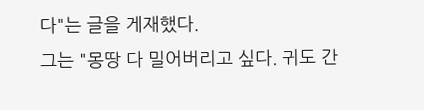다"는 글을 게재했다.
그는 "몽땅 다 밀어버리고 싶다. 귀도 간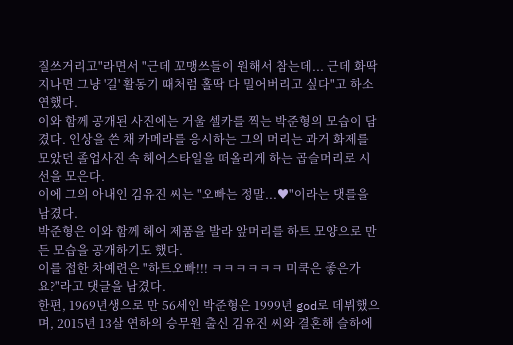질쓰거리고"라면서 "근데 꼬맹쓰들이 원해서 참는데... 근데 화딱지나면 그냥 '길' 활동기 때처럼 홀딱 다 밀어버리고 싶다"고 하소연했다.
이와 함께 공개된 사진에는 거울 셀카를 찍는 박준형의 모습이 담겼다. 인상을 쓴 채 카메라를 응시하는 그의 머리는 과거 화제를 모았던 졸업사진 속 헤어스타일을 떠올리게 하는 곱슬머리로 시선을 모은다.
이에 그의 아내인 김유진 씨는 "오빠는 정말...♥"이라는 댓를을 남겼다.
박준형은 이와 함께 헤어 제품을 발라 앞머리를 하트 모양으로 만든 모습을 공개하기도 했다.
이를 접한 차예련은 "하트오빠!!! ㅋㅋㅋㅋㅋㅋ 미쿡은 좋은가요?"라고 댓글을 남겼다.
한편, 1969년생으로 만 56세인 박준형은 1999년 god로 데뷔했으며, 2015년 13살 연하의 승무원 출신 김유진 씨와 결혼해 슬하에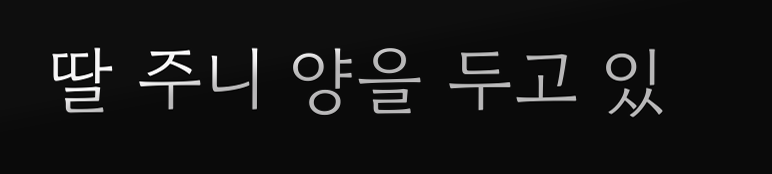딸 주니 양을 두고 있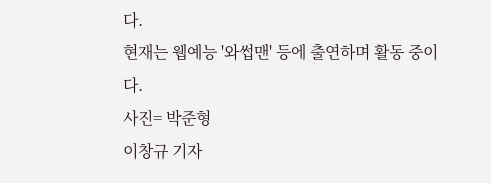다.
현재는 웹예능 '와썹맨' 등에 출연하며 활동 중이다.
사진= 박준형
이창규 기자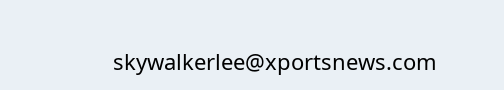skywalkerlee@xportsnews.com